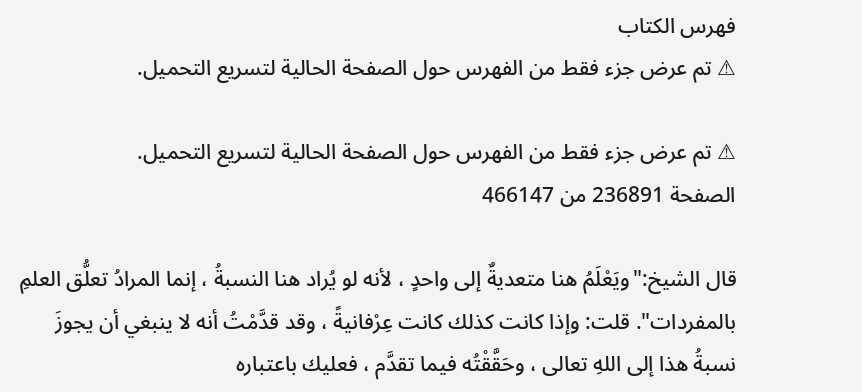فهرس الكتاب
⚠ تم عرض جزء فقط من الفهرس حول الصفحة الحالية لتسريع التحميل.

⚠ تم عرض جزء فقط من الفهرس حول الصفحة الحالية لتسريع التحميل.
الصفحة 236891 من 466147

قال الشيخ:"ويَعْلَمُ هنا متعديةٌ إلى واحدٍ ، لأنه لو يُراد هنا النسبةُ ، إنما المرادُ تعلُّق العلمِ بالمفردات". قلت: وإذا كانت كذلك كانت عِرْفانيةً ، وقد قدَّمْتُ أنه لا ينبغي أن يجوزَ نسبةُ هذا إلى اللهِ تعالى ، وحَقَّقْتُه فيما تقدَّم ، فعليك باعتباره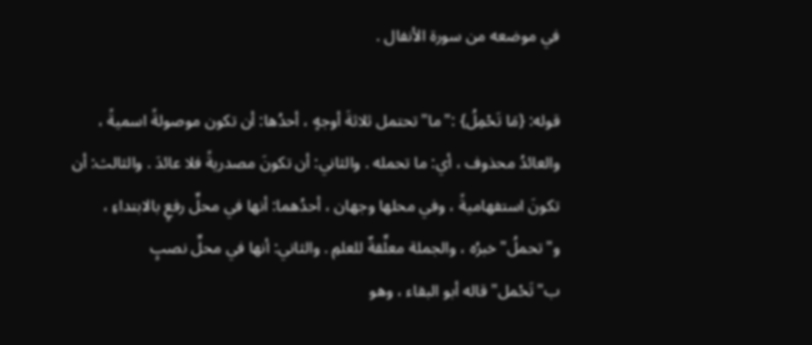في موضعه من سورة الأنفال .

قوله: {مَا تَحْمِلُ} :"ما"تحتمل ثلاثةَ أوجهٍ ، أحدُها: أن تكون موصولةً اسميةً ، والعائدُ محذوف ، أي: ما تحمله . والثاني: أن تكونَ مصدريةً فلا عائدَ . والثالث: أن تكونَ استفهاميةً ، وفي محلها وجهان ، أحدُهما: أنها في محلِّ رفعٍ بالابتداءِ ، و"تحملُ"خبرُه ، والجملة معلِّقةٌ للعلمِ . والثاني: أنها في محلِّ نصبٍ ب"تَحْمل"قاله أبو البقاء ، وهو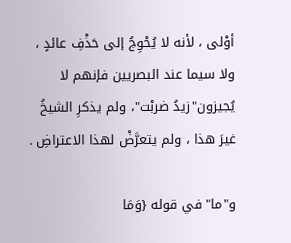أوْلى ، لأنه لا يُحْوِجُ إلى حَذْفِ عائدٍ ، ولا سيما عند البصريين فإنهم لا يُجيزون"زيدُ ضربْت"، ولم يذكرِ الشيخُ غيرَ هذا ، ولم يتعرَّضْ لهذا الاعتراضِ .

و"ما"في قوله {وَمَا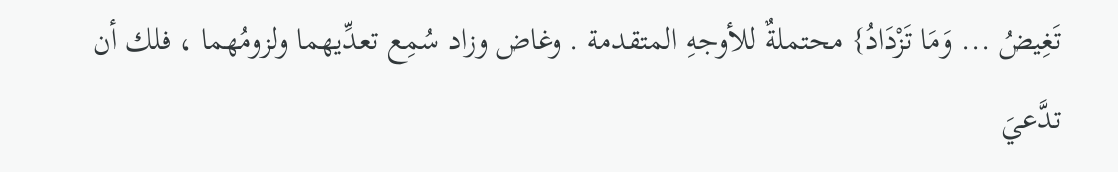تَغِيضُ ... وَمَا تَزْدَادُ} محتملةٌ للأوجهِ المتقدمة . وغاض وزاد سُمِع تعدِّيهما ولزومُهما ، فلك أن تدَّعيَ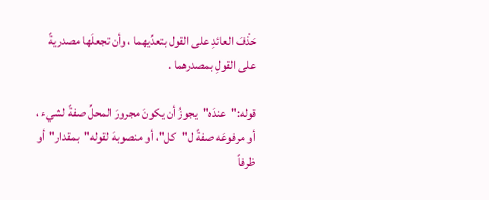حَذْفَ العائدِ على القول بتعدِّيهما ، وأن تجعلَها مصدريةً على القولِ بمصدرهما .

قوله:"عندَه"يجوزُ أن يكونَ مجرورَ المحلِّ صفةً لشيء ، أو مرفوعَه صفةً ل"كل"، أو منصوبهَ لقوله"بمقدار"أو ظرفاً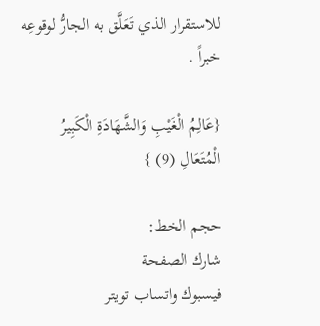للاستقرار الذي تَعَلَّق به الجارُّ لوقوعِه خبراً .

{عَالِمُ الْغَيْبِ وَالشَّهَادَةِ الْكَبِيرُ الْمُتَعَالِ (9) }

حجم الخط:
شارك الصفحة
فيسبوك واتساب تويتر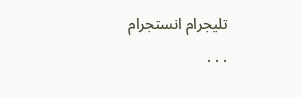تليجرام انستجرام
. . .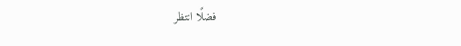فضلًا انتظر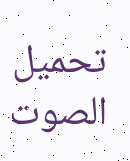تحميل الصوت